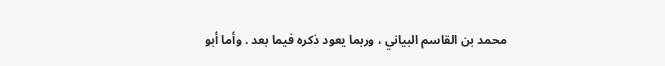محمد بن القاسم البياني ، وربما يعود ذكره فيما بعد . وأما أبو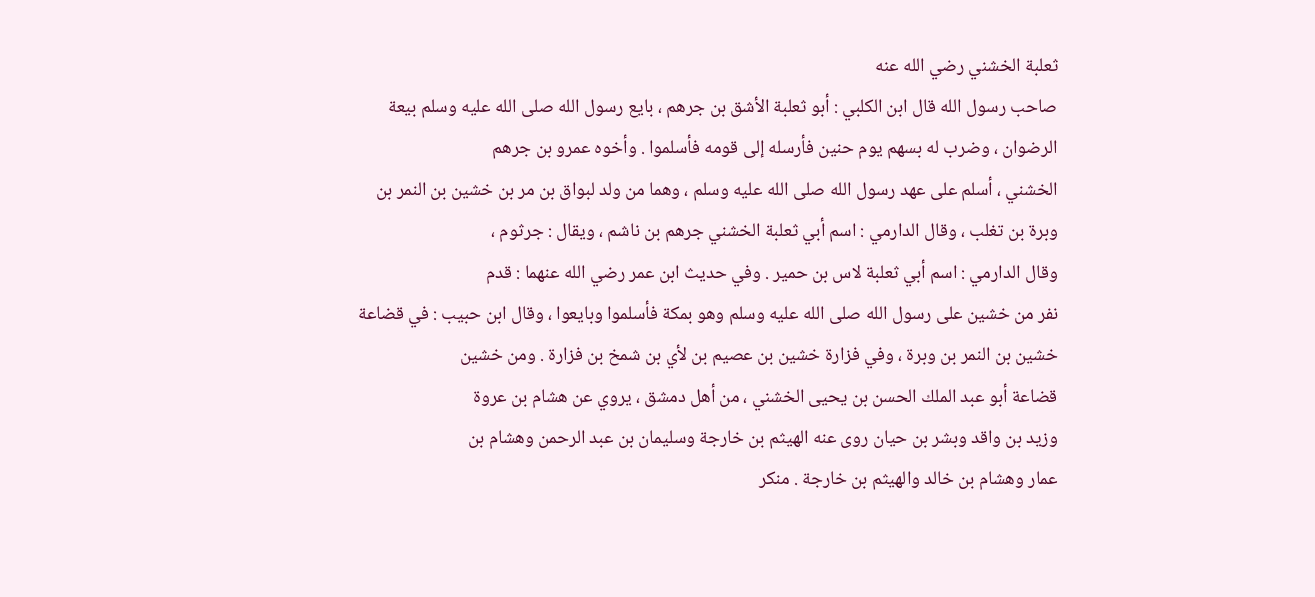ثعلبة الخشني رضي الله عنه
صاحب رسول الله قال ابن الكلبي : أبو ثعلبة الأشق بن جرهم ، بايع رسول الله صلى الله عليه وسلم بيعة
الرضوان ، وضرب له بسهم يوم حنين فأرسله إلى قومه فأسلموا . وأخوه عمرو بن جرهم
الخشني ، أسلم على عهد رسول الله صلى الله عليه وسلم ، وهما من ولد لبواق بن مر بن خشين بن النمر بن
وبرة بن تغلب ، وقال الدارمي : اسم أبي ثعلبة الخشني جرهم بن ناشم ، ويقال : جرثوم ،
وقال الدارمي : اسم أبي ثعلبة لاس بن حمير . وفي حديث ابن عمر رضي الله عنهما : قدم
نفر من خشين على رسول الله صلى الله عليه وسلم وهو بمكة فأسلموا وبايعوا ، وقال ابن حبيب : في قضاعة
خشين بن النمر بن وبرة ، وفي فزارة خشين بن عصيم بن لأي بن شمخ بن فزارة . ومن خشين
قضاعة أبو عبد الملك الحسن بن يحيى الخشني ، من أهل دمشق ، يروي عن هشام بن عروة
وزيد بن واقد وبشر بن حيان روى عنه الهيثم بن خارجة وسليمان بن عبد الرحمن وهشام بن
عمار وهشام بن خالد والهيثم بن خارجة . منكر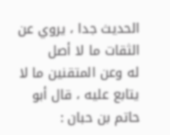الحديث جدا ، يروي عن الثقات ما لا أصل
له وعن المتقنين ما لا يتابع عليه ، قال أبو حاتم بن حبان :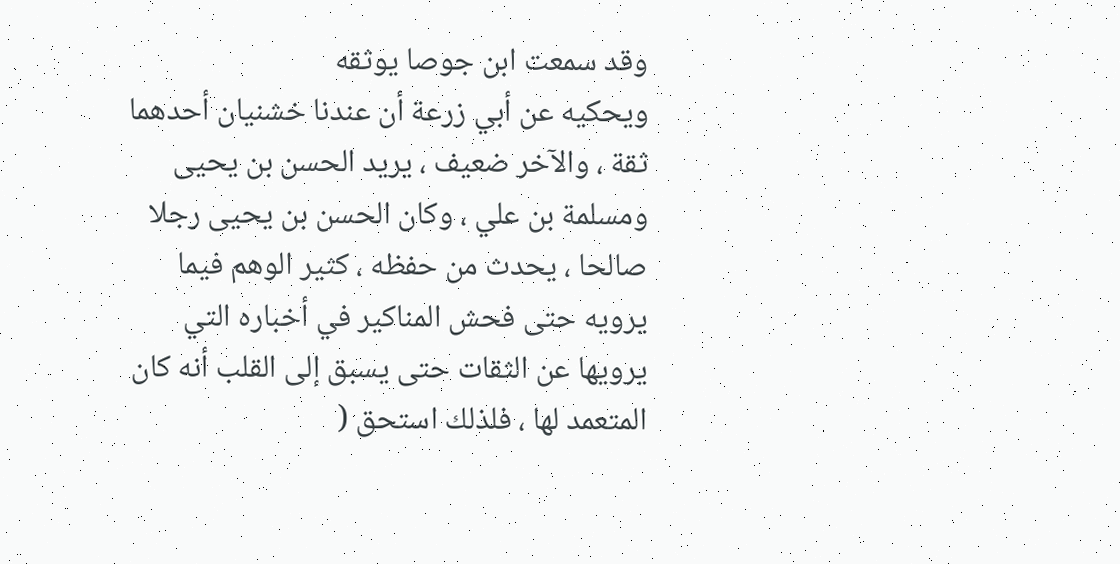وقد سمعت ابن جوصا يوثقه
ويحكيه عن أبي زرعة أن عندنا خشنيان أحدهما ثقة ، والآخر ضعيف ، يريد الحسن بن يحيى
ومسلمة بن علي ، وكان الحسن بن يحيى رجلا صالحا ، يحدث من حفظه ، كثير الوهم فيما
يرويه حتى فحش المناكير في أخباره التي يرويها عن الثقات حتى يسبق إلى القلب أنه كان
المتعمد لها ، فلذلك استحق (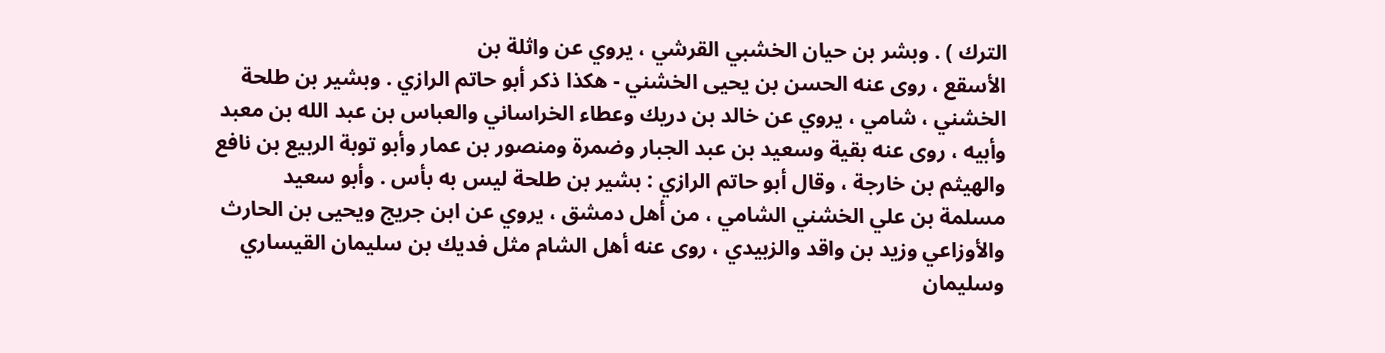الترك ) . وبشر بن حيان الخشبي القرشي ، يروي عن واثلة بن
الأسقع ، روى عنه الحسن بن يحيى الخشني - هكذا ذكر أبو حاتم الرازي . وبشير بن طلحة
الخشني ، شامي ، يروي عن خالد بن دريك وعطاء الخراساني والعباس بن عبد الله بن معبد
وأبيه ، روى عنه بقية وسعيد بن عبد الجبار وضمرة ومنصور بن عمار وأبو توبة الربيع بن نافع
والهيثم بن خارجة ، وقال أبو حاتم الرازي : بشير بن طلحة ليس به بأس . وأبو سعيد
مسلمة بن علي الخشني الشامي ، من أهل دمشق ، يروي عن ابن جريج ويحيى بن الحارث
والأوزاعي وزيد بن واقد والزبيدي ، روى عنه أهل الشام مثل فديك بن سليمان القيساري
وسليمان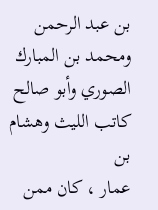بن عبد الرحمن ومحمد بن المبارك الصوري وأبو صالح كاتب الليث وهشام بن
عمار ، كان ممن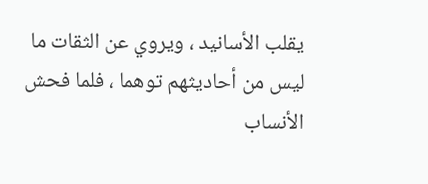يقلب الأسانيد ، ويروي عن الثقات ما ليس من أحاديثهم توهما ، فلما فحش
الأنساب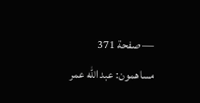— صفحة 371
مساهمون: عبد الله عمر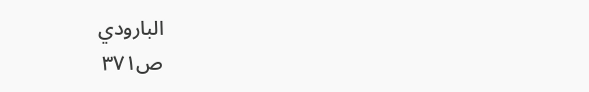البارودي
ص٣٧١